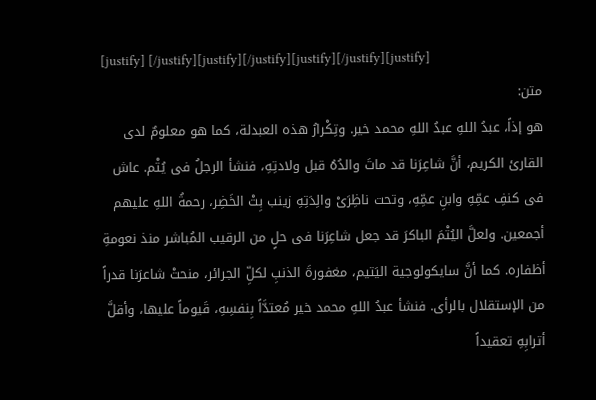[justify] [/justify][justify][/justify][justify][/justify][justify]
متن:
هو إذاً، عبدُ اللهِ عبدُ اللهِ محمد خير. وتِكْرارُ هذه العبدلة، كما هو معلومٌ لدى القارئ الكريم، أنَّ شاعِرَنا قد ماتَ والدُهُ قبل ولادتِهِ، فنشأ الرجلُ فى يُتْم. عاش فى كنفِ عمِّهِ وابنِ عمِّهِ، وتحت ناظِرَىْ والِدَتِهِ زينب بِتْ الخَضِر، رحمةُ اللهِ عليهم أجمعين. ولعلَّ اليُتْمَ الباكرَ قد جعل شاعِرَنا فى حلٍ من الرقيب المُباشر منذ نعومةِ أظفاره. كما أنَّ سايكولوجية اليَتيم، مغفورةَ الذنبِ لكلِّ الجرائر، منحتْ شاعرَنا قدراً من الإستقلال بالرأى. فنشأ عبدُ اللهِ محمد خير مُعتدَّاً بِنفسِهِ، قَيوماً عليها، وأقلَّ أترابِهِ تعقيداً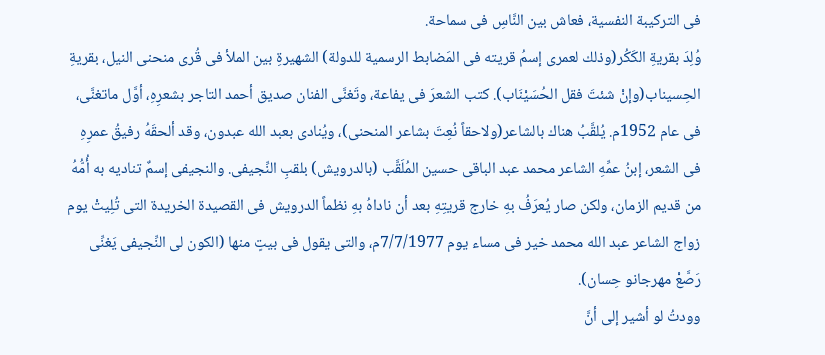فى التركيبة النفسية، فعاش بين النَّاسِ فى سماحة.
وُلِدَ بقريةِ الكَكُر(وذلك لعمرى إسمُ قريته فى المَضابط الرسمية للدولة) الشهيرةِ بين الملأ فى قُرى منحنى النيل، بقريةِ الحِسيناب(وإنْ شئتَ فقل الحُسَيْنَاب). كتب الشعرَ فى يفاعة، وتَغنَّى الفنان صديق أحمد التاجر بشعرِهِ، أوَّل ماتغنَّى، فى عام 1952م. يُلقَّبُ هناك بالشاعر(ولاحقاً نُعِتَ بشاعر المنحنى)، ويُنادى بعبد الله عبدون، وقد ألحقَهُ رفيقُ عمرِهِ فى الشعر، إبنُ عمِّهِ الشاعر محمد عبد الباقى حسين المُلَقَّب (بالدرويش) بلقبِ النِّجيفى. والنجيفى إسمٌ تناديه به أُمُّهُ من قديم الزمان، ولكن صار يُعرَفُ بهِ خارج قريتِهِ بعد أن ناداهُ بهِ نظماً الدرويش فى القصيدة الخريدة التى تُلِيتْ يوم زواج الشاعر عبد الله محمد خير فى مساء يوم 7/7/1977م، والتى يقول فى بيتٍ منها (الكون لى النِّجيفى يَغنِّى رَصَّعْ مهرجانو حِسان).
وودتُ لو أشير إلى أنَّ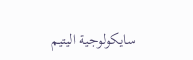سايكولوجية اليتيم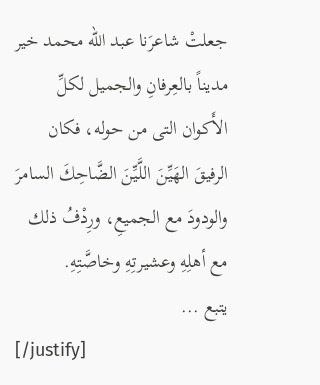جعلتْ شاعرَنا عبد الله محمد خير مديناً بالعِرفانِ والجميل لكلِّ الأَكوان التى من حوله، فكان الرفيقَ الهَيِّنَ اللَّيِّنَ الضَّاحِكَ السامرَ والودودَ مع الجميعِ، ورِدْفُ ذلك مع أهلِهِ وعشيرتِهِ وخاصَّتِهِ.
يتبع ...
[/justify]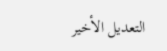التعديل الأخير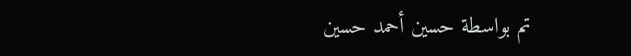تم بواسطة حسين أحمد حسين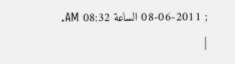; 08-06-2011 الساعة 08:32 AM.
|